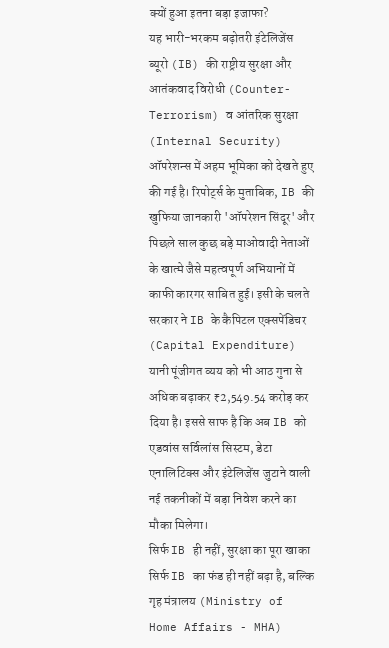क्यों हुआ इतना बड़ा इजाफा?
यह भारी-भरकम बढ़ोतरी इंटेलिजेंस ब्यूरो (IB) की राष्ट्रीय सुरक्षा और आतंकवाद विरोधी (Counter-Terrorism) व आंतरिक सुरक्षा (Internal Security) ऑपरेशन्स में अहम भूमिका को देखते हुए की गई है। रिपोर्ट्स के मुताबिक, IB की खुफिया जानकारी 'ऑपरेशन सिंदूर' और पिछले साल कुछ बड़े माओवादी नेताओं के खात्मे जैसे महत्वपूर्ण अभियानों में काफी कारगर साबित हुई। इसी के चलते सरकार ने IB के कैपिटल एक्सपेंडिचर (Capital Expenditure) यानी पूंजीगत व्यय को भी आठ गुना से अधिक बढ़ाकर ₹2,549.54 करोड़ कर दिया है। इससे साफ है कि अब IB को एडवांस सर्विलांस सिस्टम, डेटा एनालिटिक्स और इंटेलिजेंस जुटाने वाली नई तकनीकों में बड़ा निवेश करने का मौका मिलेगा।
सिर्फ IB ही नहीं, सुरक्षा का पूरा खाका
सिर्फ IB का फंड ही नहीं बढ़ा है, बल्कि गृह मंत्रालय (Ministry of Home Affairs - MHA)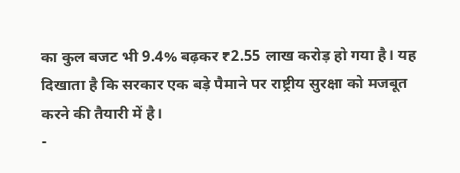का कुल बजट भी 9.4% बढ़कर ₹2.55 लाख करोड़ हो गया है। यह दिखाता है कि सरकार एक बड़े पैमाने पर राष्ट्रीय सुरक्षा को मजबूत करने की तैयारी में है।
-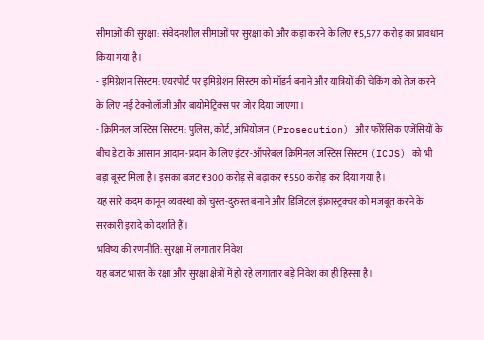सीमाओं की सुरक्षा: संवेदनशील सीमाओं पर सुरक्षा को और कड़ा करने के लिए ₹5,577 करोड़ का प्रावधान किया गया है।
- इमिग्रेशन सिस्टम: एयरपोर्ट पर इमिग्रेशन सिस्टम को मॉडर्न बनाने और यात्रियों की चेकिंग को तेज करने के लिए नई टेक्नोलॉजी और बायोमेट्रिक्स पर जोर दिया जाएगा।
- क्रिमिनल जस्टिस सिस्टम: पुलिस, कोर्ट, अभियोजन (Prosecution) और फोरेंसिक एजेंसियों के बीच डेटा के आसान आदान-प्रदान के लिए इंटर-ऑपरेबल क्रिमिनल जस्टिस सिस्टम (ICJS) को भी बड़ा बूस्ट मिला है। इसका बजट ₹300 करोड़ से बढ़ाकर ₹550 करोड़ कर दिया गया है।
यह सारे कदम कानून व्यवस्था को चुस्त-दुरुस्त बनाने और डिजिटल इंफ्रास्ट्रक्चर को मजबूत करने के सरकारी इरादे को दर्शाते हैं।
भविष्य की रणनीति: सुरक्षा में लगातार निवेश
यह बजट भारत के रक्षा और सुरक्षा क्षेत्रों में हो रहे लगातार बड़े निवेश का ही हिस्सा है।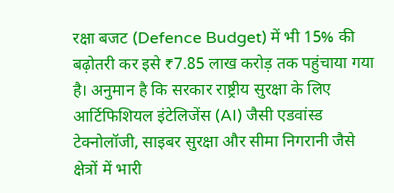रक्षा बजट (Defence Budget) में भी 15% की बढ़ोतरी कर इसे ₹7.85 लाख करोड़ तक पहुंचाया गया है। अनुमान है कि सरकार राष्ट्रीय सुरक्षा के लिए आर्टिफिशियल इंटेलिजेंस (AI) जैसी एडवांस्ड टेक्नोलॉजी, साइबर सुरक्षा और सीमा निगरानी जैसे क्षेत्रों में भारी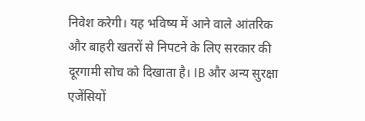निवेश करेगी। यह भविष्य में आने वाले आंतरिक और बाहरी खतरों से निपटने के लिए सरकार की दूरगामी सोच को दिखाता है। IB और अन्य सुरक्षा एजेंसियों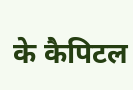के कैपिटल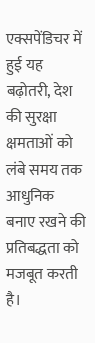एक्सपेंडिचर में हुई यह बढ़ोतरी, देश की सुरक्षा क्षमताओं को लंबे समय तक आधुनिक बनाए रखने की प्रतिबद्धता को मजबूत करती है।